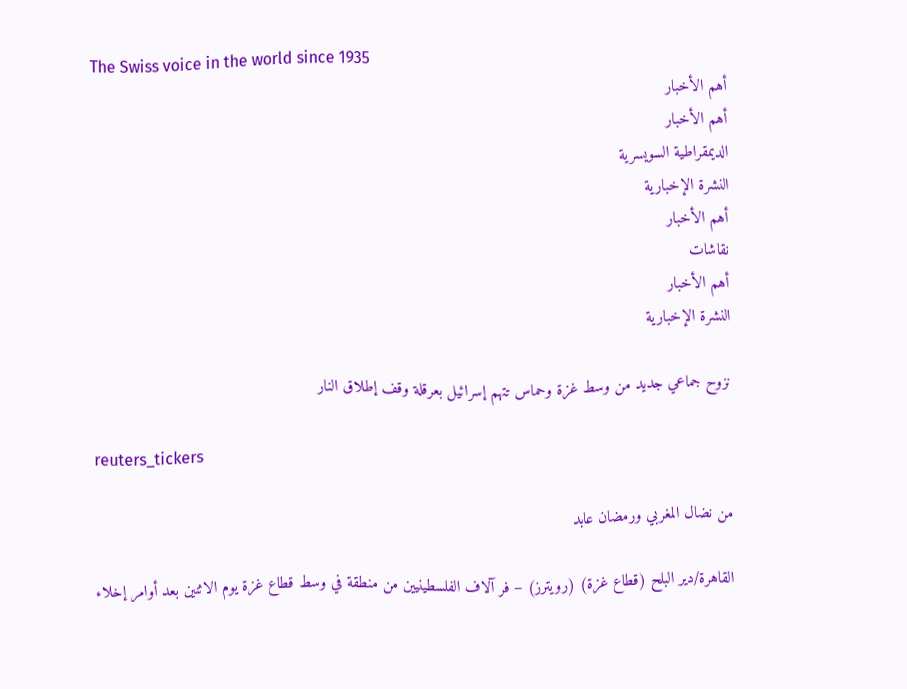The Swiss voice in the world since 1935
أهم الأخبار
أهم الأخبار
الديمقراطية السويسرية
النشرة الإخبارية
أهم الأخبار
نقاشات
أهم الأخبار
النشرة الإخبارية

نزوح جماعي جديد من وسط غزة وحماس تتهم إسرائيل بعرقلة وقف إطلاق النار

reuters_tickers

من نضال المغربي ورمضان عابد

القاهرة/دير البلح (قطاع غزة) (رويترز) – فر آلاف الفلسطينيين من منطقة في وسط قطاع غزة يوم الاثنين بعد أوامر إخلاء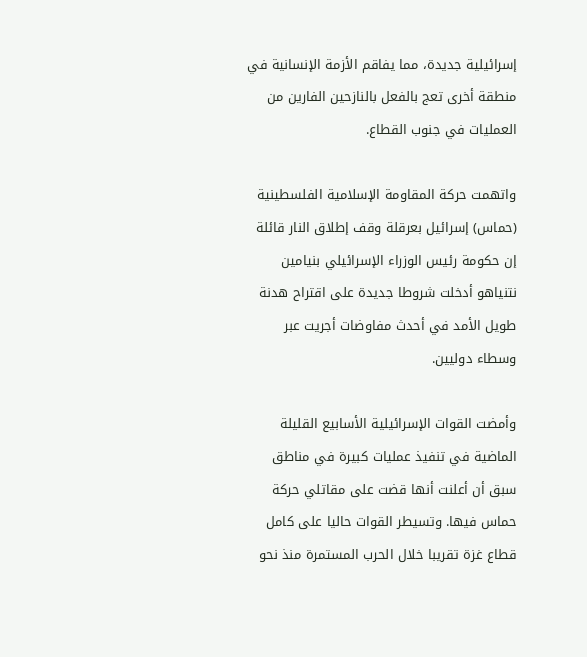إسرائيلية جديدة، مما يفاقم الأزمة الإنسانية في منطقة أخرى تعج بالفعل بالنازحين الفارين من العمليات في جنوب القطاع.

واتهمت حركة المقاومة الإسلامية الفلسطينية (حماس) إسرائيل بعرقلة وقف إطلاق النار قائلة إن حكومة رئيس الوزراء الإسرائيلي بنيامين نتنياهو أدخلت شروطا جديدة على اقتراح هدنة طويل الأمد في أحدث مفاوضات أجريت عبر وسطاء دوليين.

وأمضت القوات الإسرائيلية الأسابيع القليلة الماضية في تنفيذ عمليات كبيرة في مناطق سبق أن أعلنت أنها قضت على مقاتلي حركة حماس فيها. وتسيطر القوات حاليا على كامل قطاع غزة تقريبا خلال الحرب المستمرة منذ نحو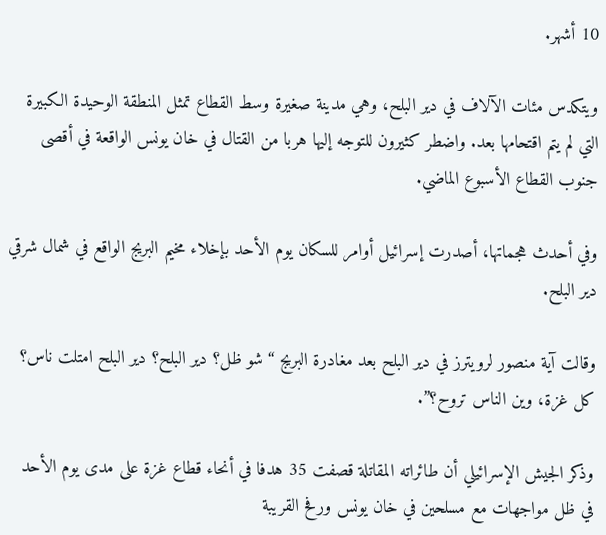10 أشهر.

ويتكدس مئات الآلاف في دير البلح، وهي مدينة صغيرة وسط القطاع تمثل المنطقة الوحيدة الكبيرة التي لم يتم اقتحامها بعد. واضطر كثيرون للتوجه إليها هربا من القتال في خان يونس الواقعة في أقصى جنوب القطاع الأسبوع الماضي.

وفي أحدث هجماتها، أصدرت إسرائيل أوامر للسكان يوم الأحد بإخلاء مخيم البريج الواقع في شمال شرقي دير البلح.

وقالت آية منصور لرويترز في دير البلح بعد مغادرة البريج “شو ظل؟ دير البلح؟ دير البلح امتلت ناس؟ كل غزة، وين الناس تروح؟”.

وذكر الجيش الإسرائيلي أن طائراته المقاتلة قصفت 35 هدفا في أنحاء قطاع غزة على مدى يوم الأحد في ظل مواجهات مع مسلحين في خان يونس ورفح القريبة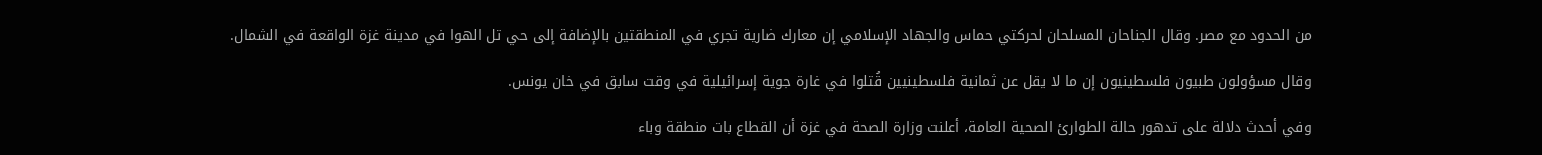من الحدود مع مصر. وقال الجناحان المسلحان لحركتي حماس والجهاد الإسلامي إن معارك ضارية تجري في المنطقتين بالإضافة إلى حي تل الهوا في مدينة غزة الواقعة في الشمال.

وقال مسؤولون طبيون فلسطينيون إن ما لا يقل عن ثمانية فلسطينيين قُتلوا في غارة جوية إسرائيلية في وقت سابق في خان يونس.

وفي أحدث دلالة على تدهور حالة الطوارئ الصحية العامة، أعلنت وزارة الصحة في غزة أن القطاع بات منطقة وباء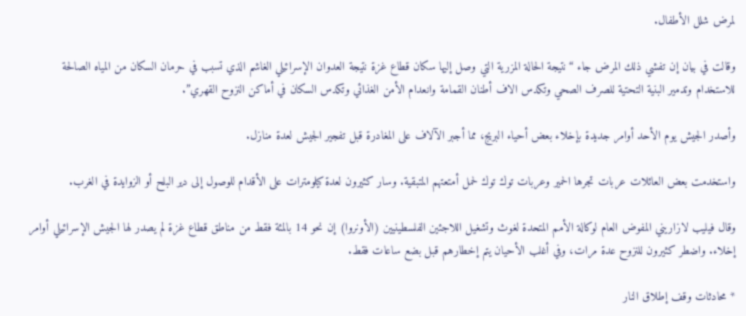لمرض شلل الأطفال.

وقالت في بيان إن تفشي ذلك المرض جاء “نتيجة الحالة المزرية التي وصل إليها سكان قطاع غزة نتيجة العدوان الإسرائيلي الغاشم الذي تسبب في حرمان السكان من المياه الصالحة للاستخدام وتدمير البنية التحتية للصرف الصحي وتكدس الاف أطنان القمامة وانعدام الأمن الغذائي وتكدس السكان في أماكن النزوح القهري”.

وأصدر الجيش يوم الأحد أوامر جديدة بإخلاء بعض أحياء البريج، مما أجبر الآلاف على المغادرة قبل تفجير الجيش لعدة منازل.

واستخدمت بعض العائلات عربات تجرها الحمير وعربات توك توك لحمل أمتعتهم المتبقية. وسار كثيرون لعدة كيلومترات على الأقدام للوصول إلى دير البلح أو الزوايدة في الغرب.

وقال فيليب لازاريني المفوض العام لوكالة الأمم المتحدة لغوث وتشغيل اللاجئين الفلسطينيين (الأونروا) إن نحو 14 بالمئة فقط من مناطق قطاع غزة لم يصدر لها الجيش الإسرائيلي أوامر إخلاء. واضطر كثيرون للنزوح عدة مرات، وفي أغلب الأحيان يتم إخطارهم قبل بضع ساعات فقط.

* محادثات وقف إطلاق النار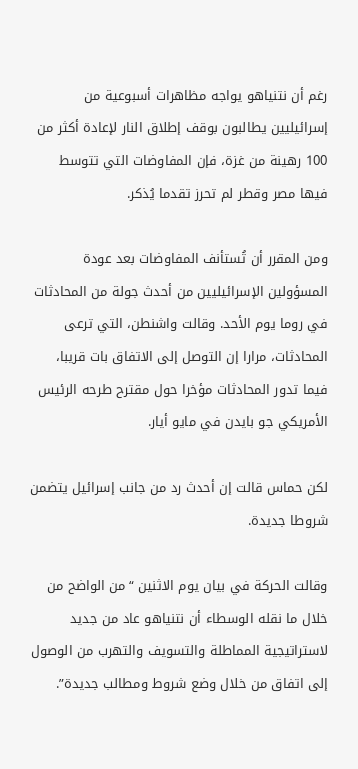رغم أن نتنياهو يواجه مظاهرات أسبوعية من إسرائيليين يطالبون بوقف إطلاق النار لإعادة أكثر من 100 رهينة من غزة، فإن المفاوضات التي تتوسط فيها مصر وقطر لم تحرز تقدما يُذكر.

ومن المقرر أن تُستأنف المفاوضات بعد عودة المسؤولين الإسرائيليين من أحدث جولة من المحادثات في روما يوم الأحد. وقالت واشنطن، التي ترعى المحادثات، مرارا إن التوصل إلى الاتفاق بات قريبا، فيما تدور المحادثات مؤخرا حول مقترح طرحه الرئيس الأمريكي جو بايدن في مايو أيار.

لكن حماس قالت إن أحدث رد من جانب إسرائيل يتضمن شروطا جديدة.

وقالت الحركة في بيان يوم الاثنين “من الواضح من خلال ما نقله الوسطاء أن نتنياهو عاد من جديد لاستراتيجية المماطلة والتسويف والتهرب من الوصول إلى اتفاق من خلال وضع شروط ومطالب جديدة”.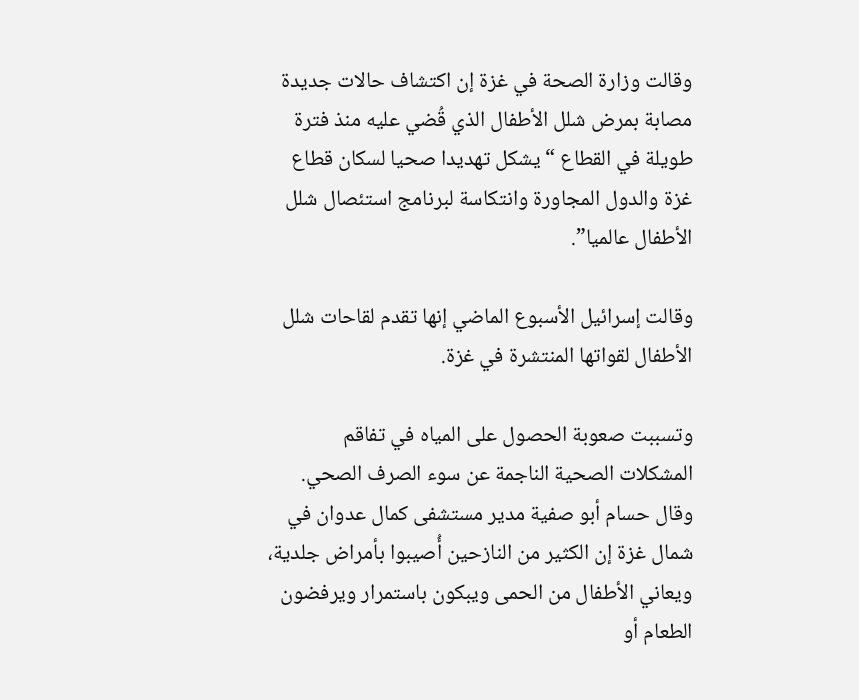وقالت وزارة الصحة في غزة إن اكتشاف حالات جديدة مصابة بمرض شلل الأطفال الذي قُضي عليه منذ فترة طويلة في القطاع “يشكل تهديدا صحيا لسكان قطاع غزة والدول المجاورة وانتكاسة لبرنامج استئصال شلل الأطفال عالميا”.

وقالت إسرائيل الأسبوع الماضي إنها تقدم لقاحات شلل الأطفال لقواتها المنتشرة في غزة.

وتسببت صعوبة الحصول على المياه في تفاقم المشكلات الصحية الناجمة عن سوء الصرف الصحي. وقال حسام أبو صفية مدير مستشفى كمال عدوان في شمال غزة إن الكثير من النازحين أُصيبوا بأمراض جلدية، ويعاني الأطفال من الحمى ويبكون باستمرار ويرفضون الطعام أو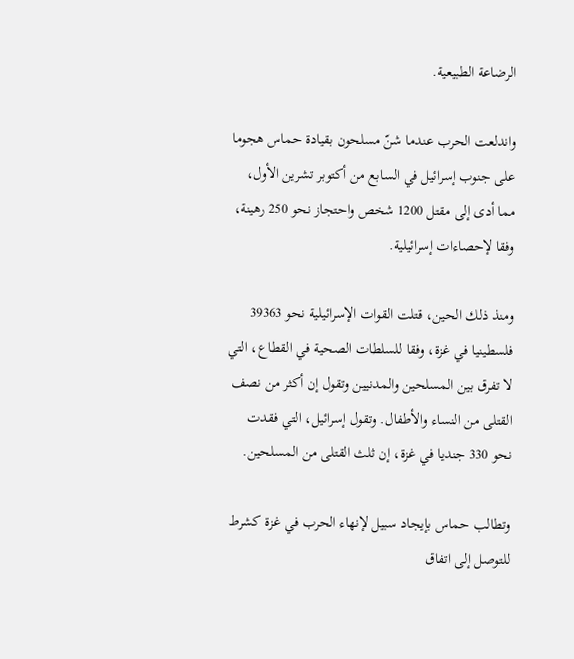الرضاعة الطبيعية.

واندلعت الحرب عندما شنّ مسلحون بقيادة حماس هجوما على جنوب إسرائيل في السابع من أكتوبر تشرين الأول، مما أدى إلى مقتل 1200 شخص واحتجاز نحو 250 رهينة، وفقا لإحصاءات إسرائيلية.

ومنذ ذلك الحين، قتلت القوات الإسرائيلية نحو 39363 فلسطينيا في غزة، وفقا للسلطات الصحية في القطاع، التي لا تفرق بين المسلحين والمدنيين وتقول إن أكثر من نصف القتلى من النساء والأطفال. وتقول إسرائيل، التي فقدت نحو 330 جنديا في غزة، إن ثلث القتلى من المسلحين.

وتطالب حماس بإيجاد سبيل لإنهاء الحرب في غزة كشرط للتوصل إلى اتفاق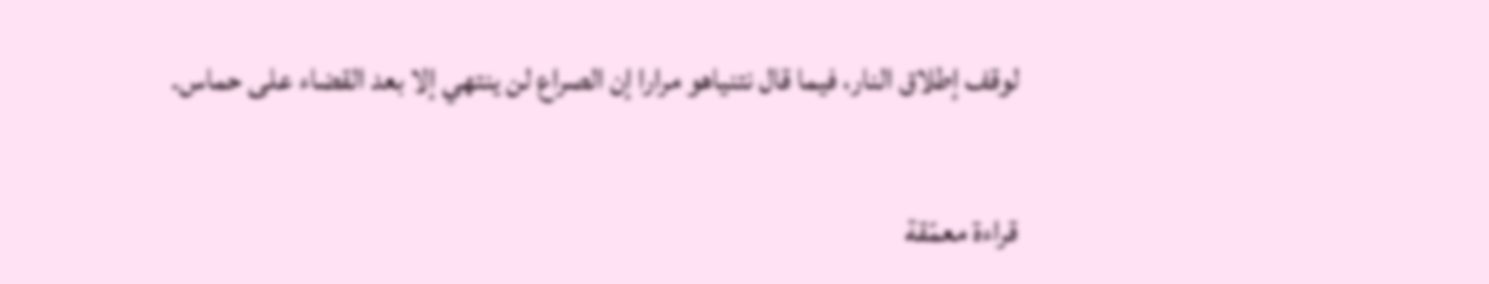لوقف إطلاق النار، فيما قال نتنياهو مرارا إن الصراع لن ينتهي إلا بعد القضاء على حماس.

قراءة معمّقة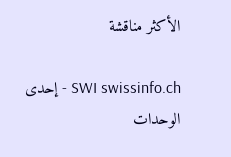الأكثر مناقشة

SWI swissinfo.ch - إحدى الوحدات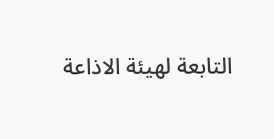التابعة لهيئة الاذاعة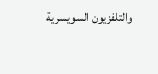والتلفزيون السويسرية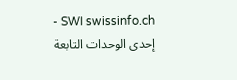SWI swissinfo.ch - إحدى الوحدات التابعة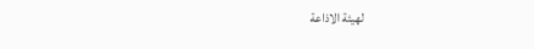لهيئة الاذاعة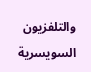والتلفزيون السويسرية